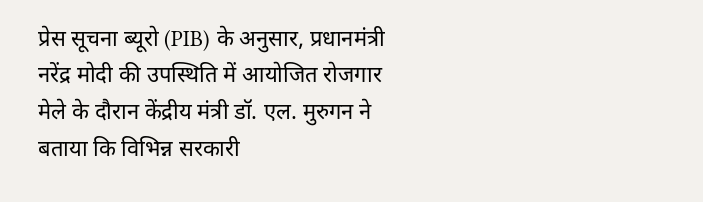प्रेस सूचना ब्यूरो (PIB) के अनुसार, प्रधानमंत्री नरेंद्र मोदी की उपस्थिति में आयोजित रोजगार मेले के दौरान केंद्रीय मंत्री डॉ. एल. मुरुगन ने बताया कि विभिन्न सरकारी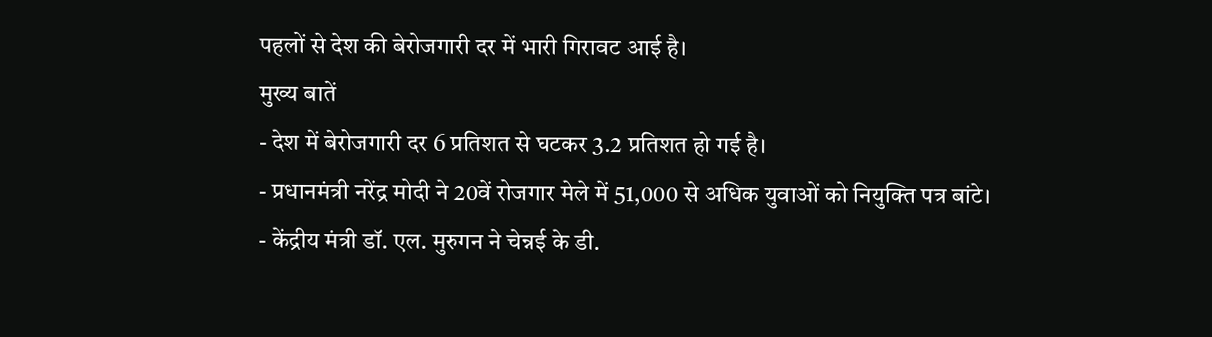पहलों से देश की बेरोजगारी दर में भारी गिरावट आई है।
मुख्य बातें
- देश में बेरोजगारी दर 6 प्रतिशत से घटकर 3.2 प्रतिशत हो गई है।
- प्रधानमंत्री नरेंद्र मोदी ने 20वें रोजगार मेले में 51,000 से अधिक युवाओं को नियुक्ति पत्र बांटे।
- केंद्रीय मंत्री डॉ. एल. मुरुगन ने चेन्नई के डी.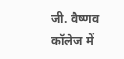जी. वैष्णव कॉलेज में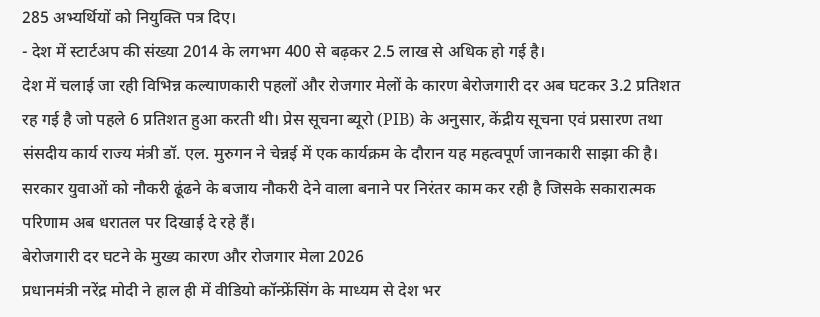285 अभ्यर्थियों को नियुक्ति पत्र दिए।
- देश में स्टार्टअप की संख्या 2014 के लगभग 400 से बढ़कर 2.5 लाख से अधिक हो गई है।
देश में चलाई जा रही विभिन्न कल्याणकारी पहलों और रोजगार मेलों के कारण बेरोजगारी दर अब घटकर 3.2 प्रतिशत रह गई है जो पहले 6 प्रतिशत हुआ करती थी। प्रेस सूचना ब्यूरो (PIB) के अनुसार, केंद्रीय सूचना एवं प्रसारण तथा संसदीय कार्य राज्य मंत्री डॉ. एल. मुरुगन ने चेन्नई में एक कार्यक्रम के दौरान यह महत्वपूर्ण जानकारी साझा की है। सरकार युवाओं को नौकरी ढूंढने के बजाय नौकरी देने वाला बनाने पर निरंतर काम कर रही है जिसके सकारात्मक परिणाम अब धरातल पर दिखाई दे रहे हैं।
बेरोजगारी दर घटने के मुख्य कारण और रोजगार मेला 2026
प्रधानमंत्री नरेंद्र मोदी ने हाल ही में वीडियो कॉन्फ्रेंसिंग के माध्यम से देश भर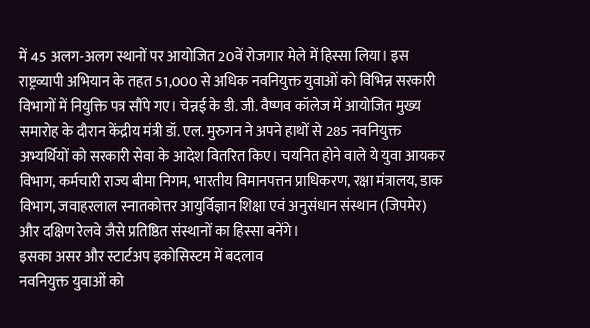में 45 अलग-अलग स्थानों पर आयोजित 20वें रोजगार मेले में हिस्सा लिया। इस राष्ट्रव्यापी अभियान के तहत 51,000 से अधिक नवनियुक्त युवाओं को विभिन्न सरकारी विभागों में नियुक्ति पत्र सौंपे गए। चेन्नई के डी. जी. वैष्णव कॉलेज में आयोजित मुख्य समारोह के दौरान केंद्रीय मंत्री डॉ. एल. मुरुगन ने अपने हाथों से 285 नवनियुक्त अभ्यर्थियों को सरकारी सेवा के आदेश वितरित किए। चयनित होने वाले ये युवा आयकर विभाग, कर्मचारी राज्य बीमा निगम, भारतीय विमानपत्तन प्राधिकरण, रक्षा मंत्रालय, डाक विभाग, जवाहरलाल स्नातकोत्तर आयुर्विज्ञान शिक्षा एवं अनुसंधान संस्थान (जिपमेर) और दक्षिण रेलवे जैसे प्रतिष्ठित संस्थानों का हिस्सा बनेंगे।
इसका असर और स्टार्टअप इकोसिस्टम में बदलाव
नवनियुक्त युवाओं को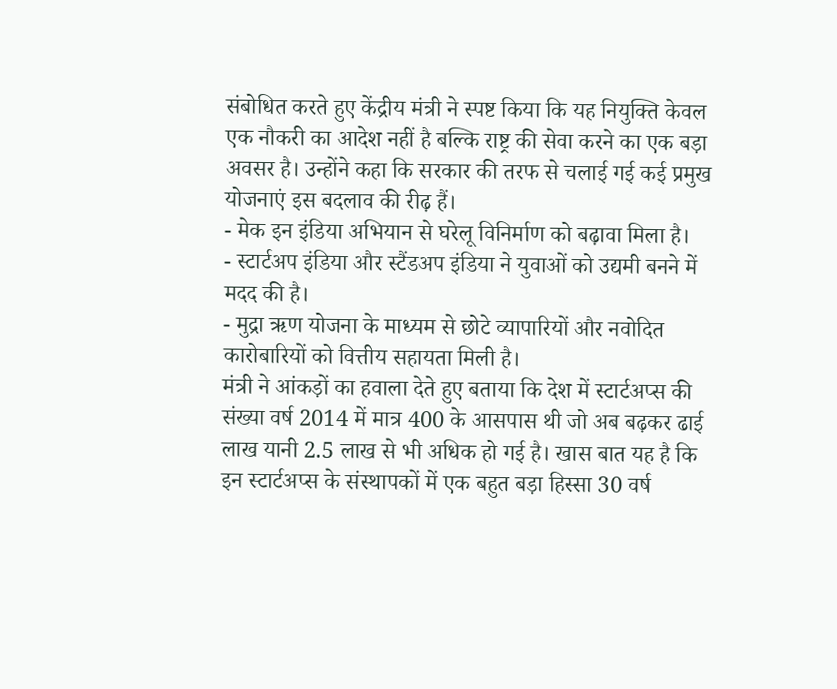संबोधित करते हुए केंद्रीय मंत्री ने स्पष्ट किया कि यह नियुक्ति केवल एक नौकरी का आदेश नहीं है बल्कि राष्ट्र की सेवा करने का एक बड़ा अवसर है। उन्होंने कहा कि सरकार की तरफ से चलाई गई कई प्रमुख योजनाएं इस बदलाव की रीढ़ हैं।
- मेक इन इंडिया अभियान से घरेलू विनिर्माण को बढ़ावा मिला है।
- स्टार्टअप इंडिया और स्टैंडअप इंडिया ने युवाओं को उद्यमी बनने में मदद की है।
- मुद्रा ऋण योजना के माध्यम से छोटे व्यापारियों और नवोदित कारोबारियों को वित्तीय सहायता मिली है।
मंत्री ने आंकड़ों का हवाला देते हुए बताया कि देश में स्टार्टअप्स की संख्या वर्ष 2014 में मात्र 400 के आसपास थी जो अब बढ़कर ढाई लाख यानी 2.5 लाख से भी अधिक हो गई है। खास बात यह है कि इन स्टार्टअप्स के संस्थापकों में एक बहुत बड़ा हिस्सा 30 वर्ष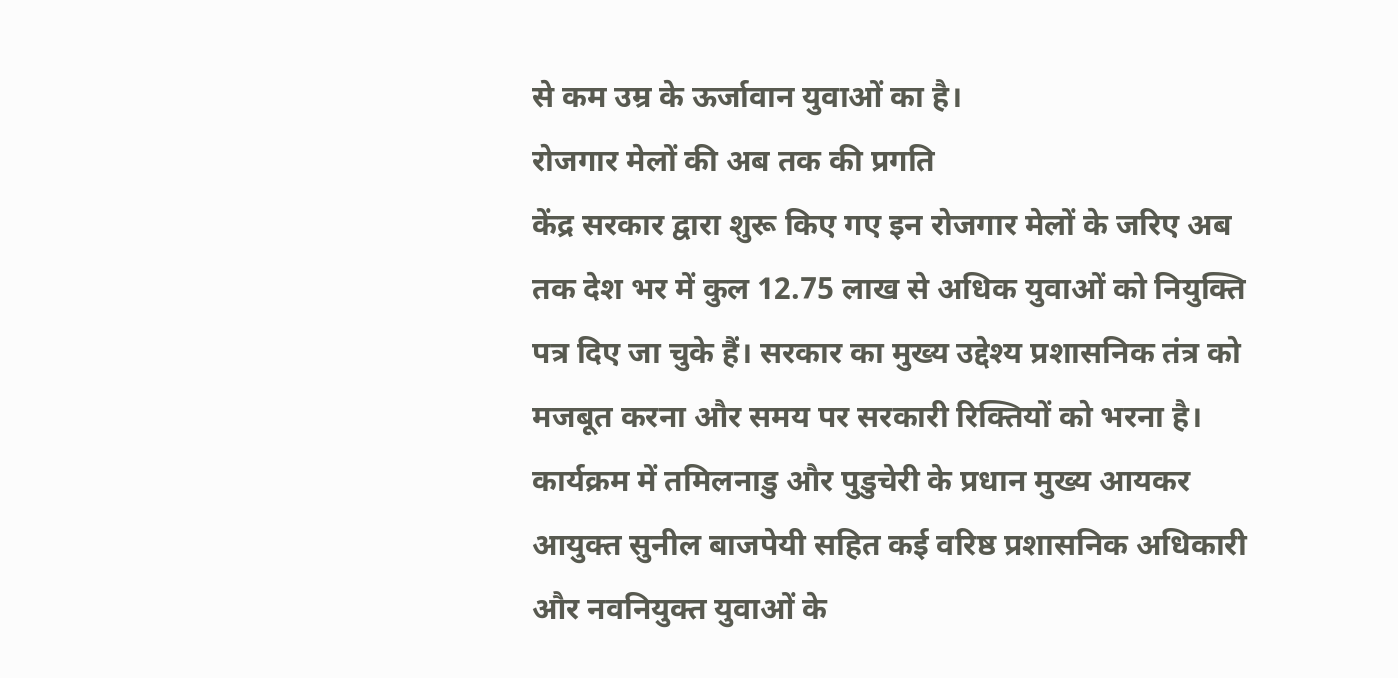से कम उम्र के ऊर्जावान युवाओं का है।
रोजगार मेलों की अब तक की प्रगति
केंद्र सरकार द्वारा शुरू किए गए इन रोजगार मेलों के जरिए अब तक देश भर में कुल 12.75 लाख से अधिक युवाओं को नियुक्ति पत्र दिए जा चुके हैं। सरकार का मुख्य उद्देश्य प्रशासनिक तंत्र को मजबूत करना और समय पर सरकारी रिक्तियों को भरना है। कार्यक्रम में तमिलनाडु और पुडुचेरी के प्रधान मुख्य आयकर आयुक्त सुनील बाजपेयी सहित कई वरिष्ठ प्रशासनिक अधिकारी और नवनियुक्त युवाओं के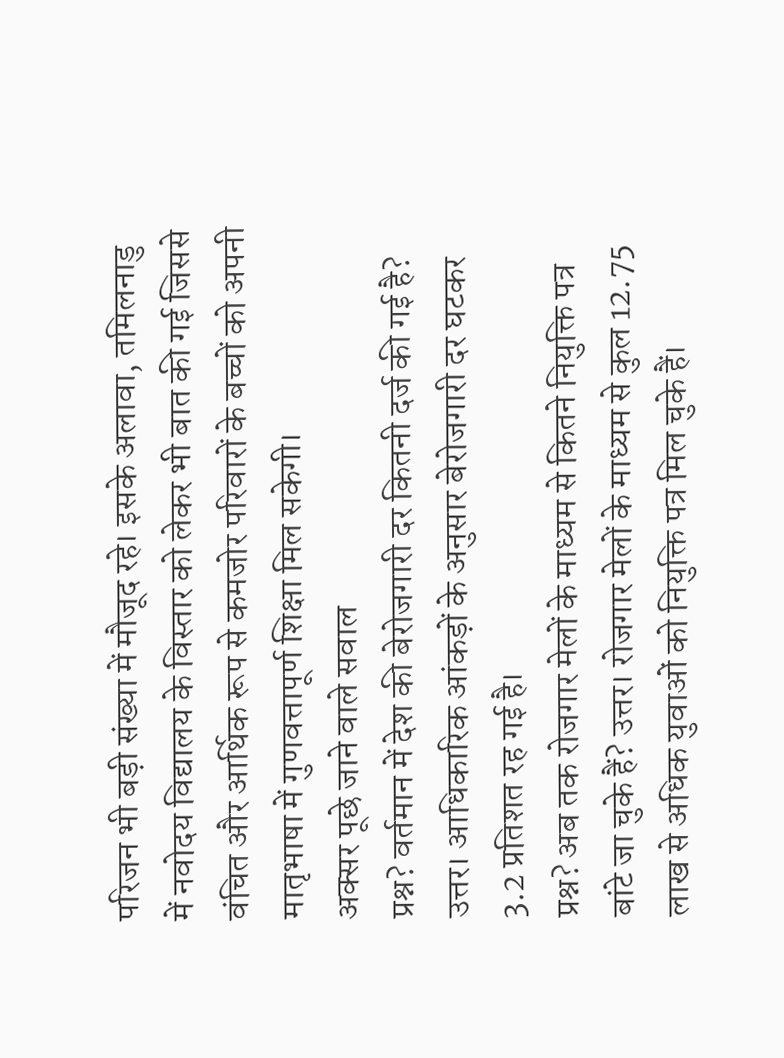परिजन भी बड़ी संख्या में मौजूद रहे। इसके अलावा, तमिलनाडु में नवोदय विद्यालय के विस्तार को लेकर भी बात की गई जिससे वंचित और आर्थिक रूप से कमजोर परिवारों के बच्चों को अपनी मातृभाषा में गुणवत्तापूर्ण शिक्षा मिल सकेगी।
अक्सर पूछे जाने वाले सवाल
प्रश्न? वर्तमान में देश की बेरोजगारी दर कितनी दर्ज की गई है? उत्तर। आधिकारिक आंकड़ों के अनुसार बेरोजगारी दर घटकर 3.2 प्रतिशत रह गई है।
प्रश्न? अब तक रोजगार मेलों के माध्यम से कितने नियुक्ति पत्र बांटे जा चुके हैं? उत्तर। रोजगार मेलों के माध्यम से कुल 12.75 लाख से अधिक युवाओं को नियुक्ति पत्र मिल चुके हैं।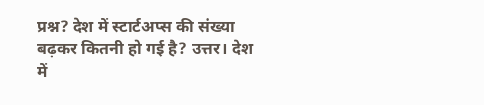प्रश्न? देश में स्टार्टअप्स की संख्या बढ़कर कितनी हो गई है? उत्तर। देश में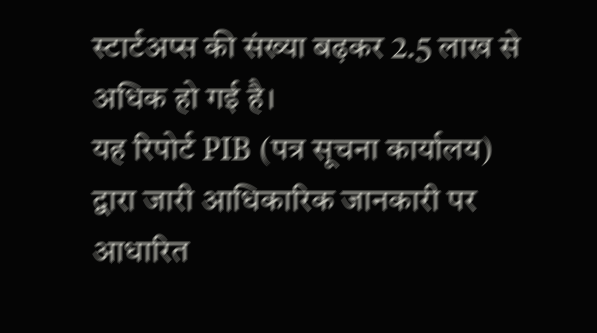स्टार्टअप्स की संख्या बढ़कर 2.5 लाख से अधिक हो गई है।
यह रिपोर्ट PIB (पत्र सूचना कार्यालय) द्वारा जारी आधिकारिक जानकारी पर आधारित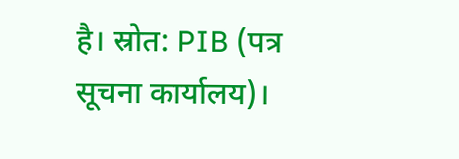है। स्रोत: PIB (पत्र सूचना कार्यालय)।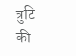त्रुटि की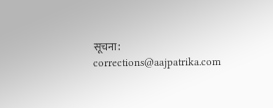सूचना: corrections@aajpatrika.com